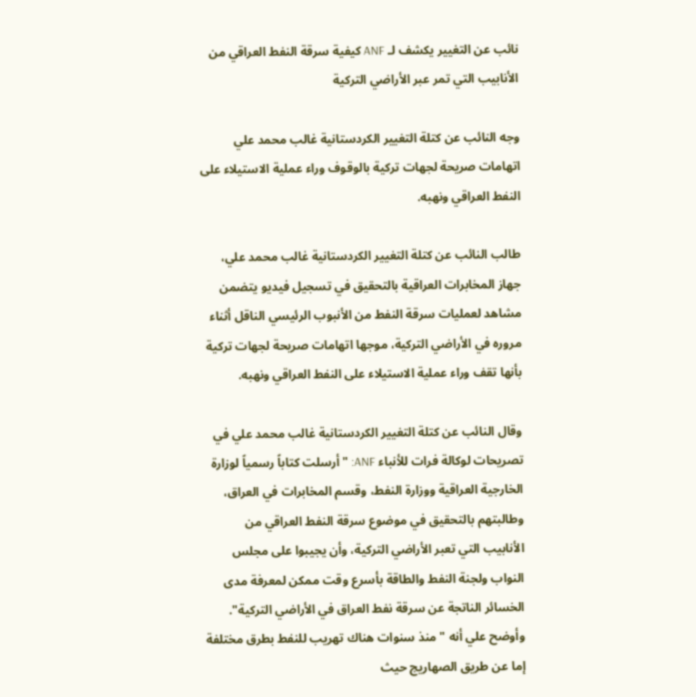نائب عن التغيير يكشف لـ ANF كيفية سرقة النفط العراقي من الأنابيب التي تمر عبر الأراضي التركية

وجه النائب عن كتلة التغيير الكردستانية غالب محمد علي اتهامات صريحة لجهات تركية بالوقوف وراء عملية الاستيلاء على النفط العراقي ونهبه.

طالب النائب عن كتلة التغيير الكردستانية غالب محمد علي، جهاز المخابرات العراقية بالتحقيق في تسجيل فيديو يتضمن مشاهد لعمليات سرقة النفط من الأنبوب الرئيسي الناقل أثناء مروره في الأراضي التركية، موجها اتهامات صريحة لجهات تركية بأنها تقف وراء عملية الاستيلاء على النفط العراقي ونهبه.

وقال النائب عن كتلة التغيير الكردستانية غالب محمد علي في تصريحات لوكالة فرات للأنباء ANF: "أرسلت كتاباً رسمياً لوزارة الخارجية العراقية ووزارة النفط، وقسم المخابرات في العراق، وطالبتهم بالتحقيق في موضوع سرقة النفط العراقي من الأنابيب التي تعبر الأراضي التركية، وأن يجيبوا على مجلس النواب ولجنة النفط والطاقة بأسرع وقت ممكن لمعرفة مدى الخسائر الناتجة عن سرقة نفط العراق في الأراضي التركية". وأوضح علي أنه "منذ سنوات هناك تهريب للنفط بطرق مختلفة إما عن طريق الصهاريج حيث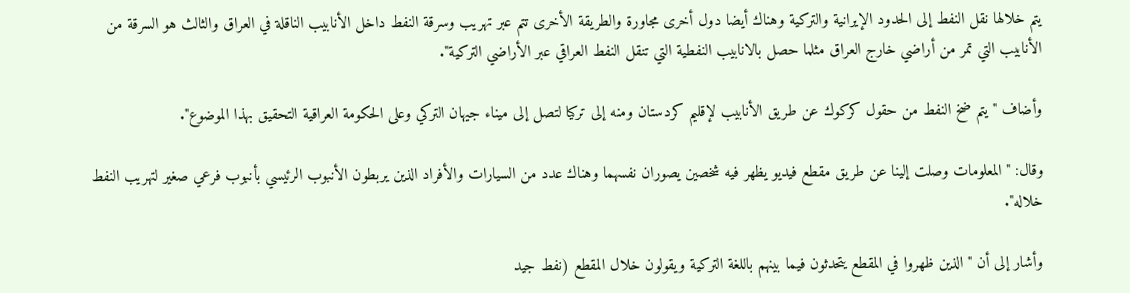يتم خلالها نقل النفط إلى الحدود الإيرانية والتركية وهناك أيضا دول أخرى مجاورة والطريقة الأخرى تتم عبر تهريب وسرقة النفط داخل الأنابيب الناقلة في العراق والثالث هو السرقة من الأنابيب التي تمر من أراضي خارج العراق مثلما حصل بالانابيب النفطية التي تنقل النفط العراقي عبر الأراضي التركية".

وأضاف "يتم ضخ النفط من حقول كركوك عن طريق الأنابيب لإقليم كردستان ومنه إلى تركيا لتصل إلى ميناء جيهان التركي وعلى الحكومة العراقية التحقيق بهذا الموضوع".

وقال: "المعلومات وصلت إلينا عن طريق مقطع فيديو يظهر فيه شخصين يصوران نفسهما وهناك عدد من السيارات والأفراد الذين يربطون الأنبوب الرئيسي بأنبوب فرعي صغير لتهريب النفط خلاله".

وأشار إلى أن "الذين ظهروا في المقطع يتحدثون فيما بينهم باللغة التركية ويقولون خلال المقطع (نفط جيد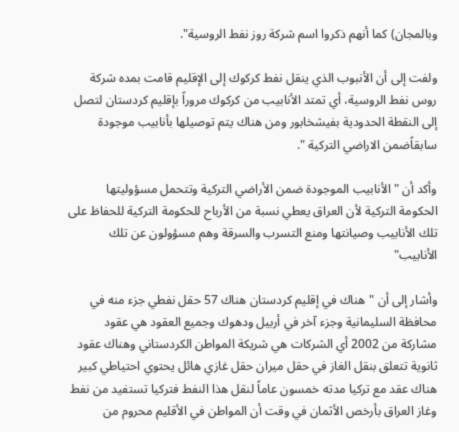وبالمجان) كما أنهم ذكروا اسم شركة روز نفط الروسية".

ولفت إلى أن الأنبوب الذي ينقل نفط كركوك إلى الإقليم قامت بمده شركة روس نفط الروسية، أي تمتد الأنابيب من كركوك مروراً بإقليم كردستان لتصل إلى النقطة الحدودية بفيشخابور ومن هناك يتم توصيلها بأنابيب موجودة سابقاًضمن الاراضي التركية ".

وأكد أن "الأنابيب الموجودة ضمن الأراضي التركية وتتحمل مسؤوليتها الحكومة التركية لأن العراق يعطي نسبة من الأرباح للحكومة التركية للحفاظ على تلك الأنابيب وصيانتها ومنع التسرب والسرقة وهم مسؤولون عن تلك الأنابيب"

وأشار إلى أن "هناك في إقليم كردستان هناك 57 حقل نفطي جزء منه في محافظة السليمانية وجزء آخر في أربيل ودهوك وجميع العقود هي عقود مشاركة من 2002 أي الشركات هي شريكة المواطن الكردستاني وهناك عقود ثانوية تتعلق بنقل الغاز في حقل ميران حقل غازي هائل يحتوي احتياطي كبير هناك عقد مع تركيا مدته خمسون عاماً لنقل هذا النفط فتركيا تستفيد من نفط وغاز العراق بأرخص الأثمان في وقت أن المواطن في الأقليم محروم من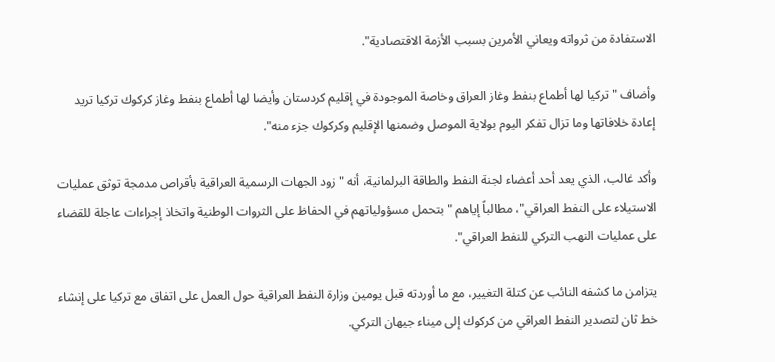الاستفادة من ثرواته ويعاني الأمرين بسبب الأزمة الاقتصادية".

وأضاف "تركيا لها أطماع بنفط وغاز العراق وخاصة الموجودة في إقليم كردستان وأيضا لها أطماع بنفط وغاز كركوك تركيا تريد إعادة خلافاتها وما تزال تفكر اليوم بولاية الموصل وضمنها الإقليم وكركوك جزء منه".

وأكد غالب، الذي يعد أحد أعضاء لجنة النفط والطاقة البرلمانية، أنه "زود الجهات الرسمية العراقية بأقراص مدمجة توثق عمليات الاستيلاء على النفط العراقي"، مطالباً إياهم "بتحمل مسؤولياتهم في الحفاظ على الثروات الوطنية واتخاذ إجراءات عاجلة للقضاء على عمليات النهب التركي للنفط العراقي".

يتزامن ما كشفه النائب عن كتلة التغيير، مع ما أوردته قبل يومين وزارة النفط العراقية حول العمل على اتفاق مع تركيا على إنشاء خط ثان لتصدير النفط العراقي من كركوك إلى ميناء جيهان التركي.